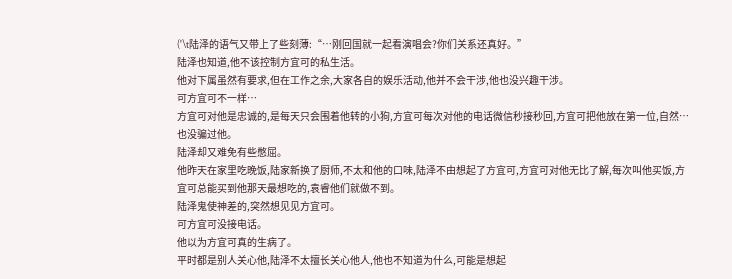('\t陆泽的语气又带上了些刻薄:“…刚回国就一起看演唱会?你们关系还真好。”
陆泽也知道,他不该控制方宜可的私生活。
他对下属虽然有要求,但在工作之余,大家各自的娱乐活动,他并不会干涉,他也没兴趣干涉。
可方宜可不一样…
方宜可对他是忠诚的,是每天只会围着他转的小狗,方宜可每次对他的电话微信秒接秒回,方宜可把他放在第一位,自然…也没骗过他。
陆泽却又难免有些憋屈。
他昨天在家里吃晚饭,陆家新换了厨师,不太和他的口味,陆泽不由想起了方宜可,方宜可对他无比了解,每次叫他买饭,方宜可总能买到他那天最想吃的,袁睿他们就做不到。
陆泽鬼使神差的,突然想见见方宜可。
可方宜可没接电话。
他以为方宜可真的生病了。
平时都是别人关心他,陆泽不太擅长关心他人,他也不知道为什么,可能是想起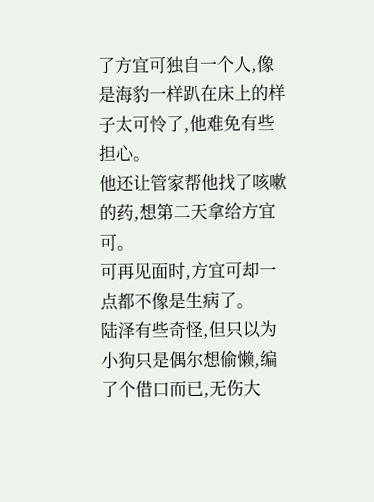了方宜可独自一个人,像是海豹一样趴在床上的样子太可怜了,他难免有些担心。
他还让管家帮他找了咳嗽的药,想第二天拿给方宜可。
可再见面时,方宜可却一点都不像是生病了。
陆泽有些奇怪,但只以为小狗只是偶尔想偷懒,编了个借口而已,无伤大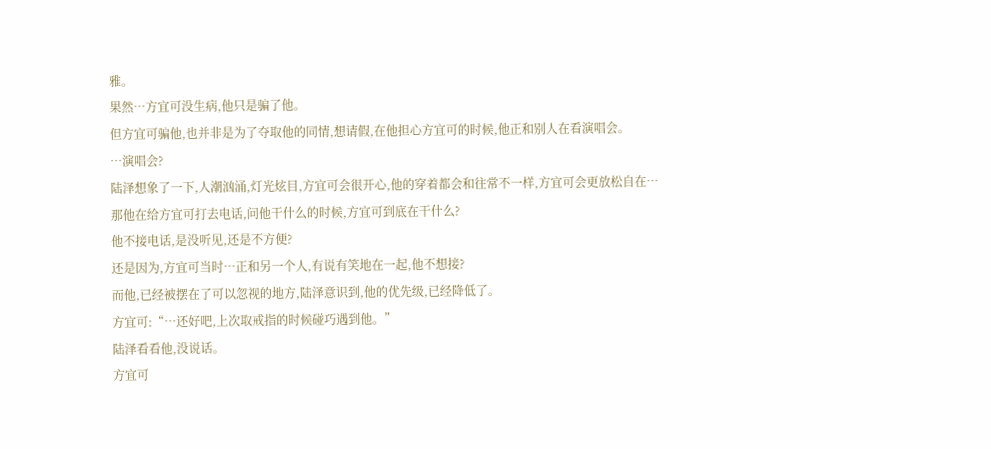雅。
果然…方宜可没生病,他只是骗了他。
但方宜可骗他,也并非是为了夺取他的同情,想请假,在他担心方宜可的时候,他正和别人在看演唱会。
…演唱会?
陆泽想象了一下,人潮汹涌,灯光炫目,方宜可会很开心,他的穿着都会和往常不一样,方宜可会更放松自在…
那他在给方宜可打去电话,问他干什么的时候,方宜可到底在干什么?
他不接电话,是没听见,还是不方便?
还是因为,方宜可当时…正和另一个人,有说有笑地在一起,他不想接?
而他,已经被摆在了可以忽视的地方,陆泽意识到,他的优先级,已经降低了。
方宜可:“…还好吧,上次取戒指的时候碰巧遇到他。”
陆泽看看他,没说话。
方宜可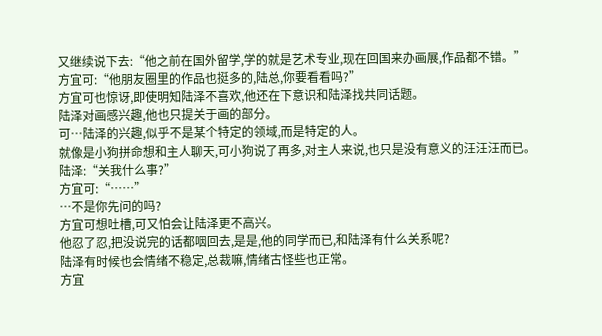又继续说下去:“他之前在国外留学,学的就是艺术专业,现在回国来办画展,作品都不错。”
方宜可:“他朋友圈里的作品也挺多的,陆总,你要看看吗?”
方宜可也惊讶,即使明知陆泽不喜欢,他还在下意识和陆泽找共同话题。
陆泽对画感兴趣,他也只提关于画的部分。
可…陆泽的兴趣,似乎不是某个特定的领域,而是特定的人。
就像是小狗拼命想和主人聊天,可小狗说了再多,对主人来说,也只是没有意义的汪汪汪而已。
陆泽:“关我什么事?”
方宜可:“……”
…不是你先问的吗?
方宜可想吐槽,可又怕会让陆泽更不高兴。
他忍了忍,把没说完的话都咽回去,是是,他的同学而已,和陆泽有什么关系呢?
陆泽有时候也会情绪不稳定,总裁嘛,情绪古怪些也正常。
方宜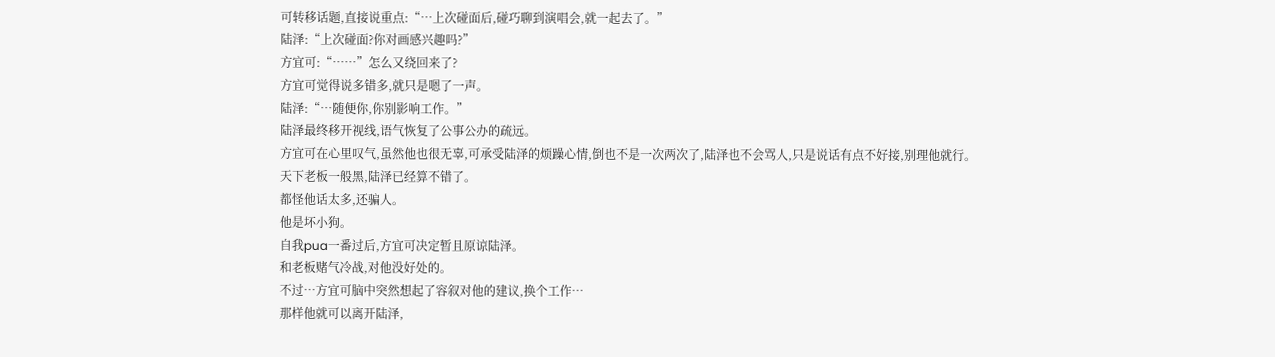可转移话题,直接说重点:“…上次碰面后,碰巧聊到演唱会,就一起去了。”
陆泽:“上次碰面?你对画感兴趣吗?”
方宜可:“……”怎么又绕回来了?
方宜可觉得说多错多,就只是嗯了一声。
陆泽:“…随便你,你别影响工作。”
陆泽最终移开视线,语气恢复了公事公办的疏远。
方宜可在心里叹气,虽然他也很无辜,可承受陆泽的烦躁心情,倒也不是一次两次了,陆泽也不会骂人,只是说话有点不好接,别理他就行。
天下老板一般黑,陆泽已经算不错了。
都怪他话太多,还骗人。
他是坏小狗。
自我pua一番过后,方宜可决定暂且原谅陆泽。
和老板赌气冷战,对他没好处的。
不过…方宜可脑中突然想起了容叙对他的建议,换个工作…
那样他就可以离开陆泽,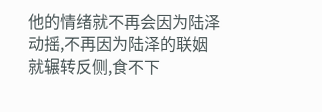他的情绪就不再会因为陆泽动摇,不再因为陆泽的联姻就辗转反侧,食不下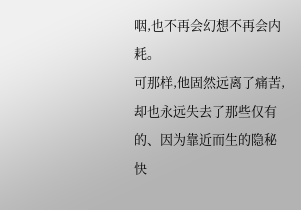咽,也不再会幻想不再会内耗。
可那样,他固然远离了痛苦,却也永远失去了那些仅有的、因为靠近而生的隐秘快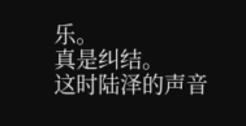乐。
真是纠结。
这时陆泽的声音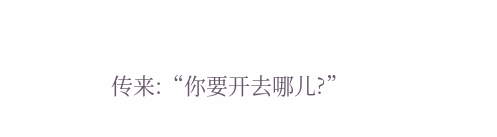传来:“你要开去哪儿?”